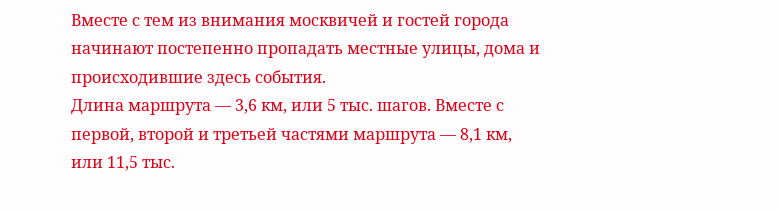Вместе с тем из внимания москвичей и гостей города начинают постепенно пропадать местные улицы, дома и происходившие здесь события.
Длина маршрута — 3,6 км, или 5 тыс. шагов. Вместе с первой, второй и третьей частями маршрута — 8,1 км, или 11,5 тыс.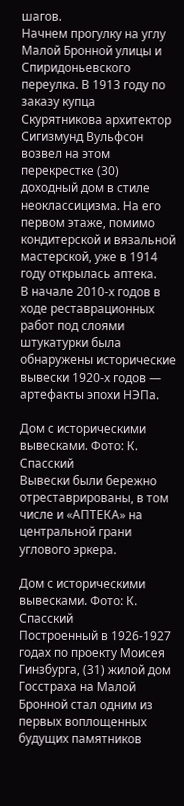шагов.
Начнем прогулку на углу Малой Бронной улицы и Спиридоньевского переулка. В 1913 году по заказу купца Скурятникова архитектор Сигизмунд Вульфсон возвел на этом перекрестке (30) доходный дом в стиле неоклассицизма. На его первом этаже, помимо кондитерской и вязальной мастерской, уже в 1914 году открылась аптека.
В начале 2010-х годов в ходе реставрационных работ под слоями штукатурки была обнаружены исторические вывески 1920-х годов — артефакты эпохи НЭПа.

Дом с историческими вывесками. Фото: К. Спасский
Вывески были бережно отреставрированы, в том числе и «АПТЕКА» на центральной грани углового эркера.

Дом с историческими вывесками. Фото: К. Спасский
Построенный в 1926-1927 годах по проекту Моисея Гинзбурга, (31) жилой дом Госстраха на Малой Бронной стал одним из первых воплощенных будущих памятников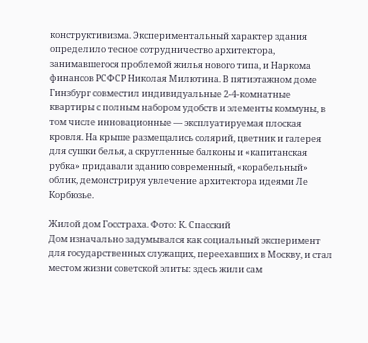конструктивизма. Экспериментальный характер здания определило тесное сотрудничество архитектора, занимавшегося проблемой жилья нового типа, и Наркома финансов РСФСР Николая Милютина. В пятиэтажном доме Гинзбург совместил индивидуальные 2-4-комнатные квартиры с полным набором удобств и элементы коммуны, в том числе инновационные — эксплуатируемая плоская кровля. На крыше размещались солярий, цветник и галерея для сушки белья, а скругленные балконы и «капитанская рубка» придавали зданию современный, «корабельный» облик, демонстрируя увлечение архитектора идеями Ле Корбюзье.

Жилой дом Госстраха. Фото: К. Спасский
Дом изначально задумывался как социальный эксперимент для государственных служащих, переехавших в Москву, и стал местом жизни советской элиты: здесь жили сам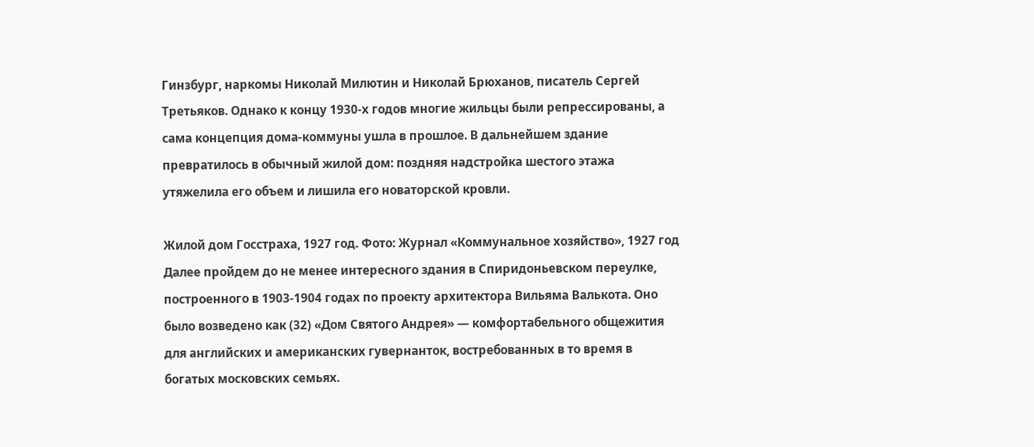Гинзбург, наркомы Николай Милютин и Николай Брюханов, писатель Сергей Третьяков. Однако к концу 1930-х годов многие жильцы были репрессированы, а сама концепция дома-коммуны ушла в прошлое. В дальнейшем здание превратилось в обычный жилой дом: поздняя надстройка шестого этажа утяжелила его объем и лишила его новаторской кровли.

Жилой дом Госстраха, 1927 год. Фото: Журнал «Коммунальное хозяйство», 1927 год
Далее пройдем до не менее интересного здания в Спиридоньевском переулке, построенного в 1903-1904 годах по проекту архитектора Вильяма Валькота. Оно было возведено как (32) «Дом Святого Андрея» — комфортабельного общежития для английских и американских гувернанток, востребованных в то время в богатых московских семьях.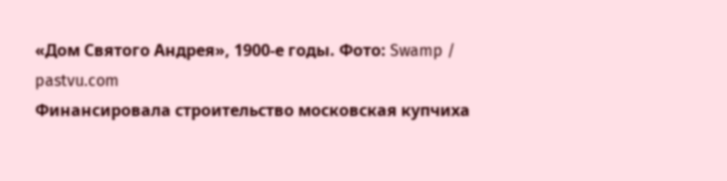«Дом Святого Андрея», 1900-е годы. Фото: Swamp / pastvu.com
Финансировала строительство московская купчиха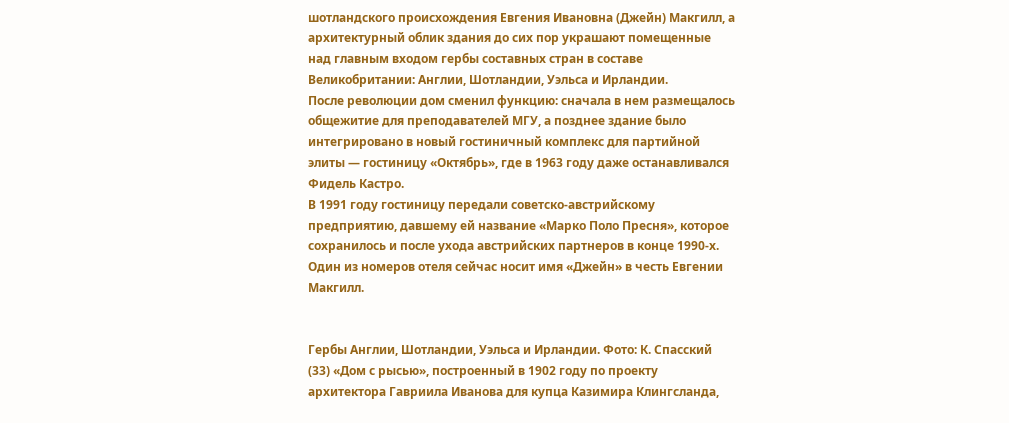шотландского происхождения Евгения Ивановна (Джейн) Макгилл, а архитектурный облик здания до сих пор украшают помещенные над главным входом гербы составных стран в составе Великобритании: Англии, Шотландии, Уэльса и Ирландии.
После революции дом сменил функцию: сначала в нем размещалось общежитие для преподавателей МГУ, а позднее здание было интегрировано в новый гостиничный комплекс для партийной элиты — гостиницу «Октябрь», где в 1963 году даже останавливался Фидель Кастро.
В 1991 году гостиницу передали советско-австрийскому предприятию, давшему ей название «Марко Поло Пресня», которое сохранилось и после ухода австрийских партнеров в конце 1990-х. Один из номеров отеля сейчас носит имя «Джейн» в честь Евгении Макгилл.


Гербы Англии, Шотландии, Уэльса и Ирландии. Фото: К. Спасский
(33) «Дом с рысью», построенный в 1902 году по проекту архитектора Гавриила Иванова для купца Казимира Клингсланда,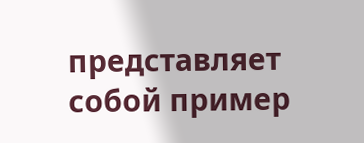представляет собой пример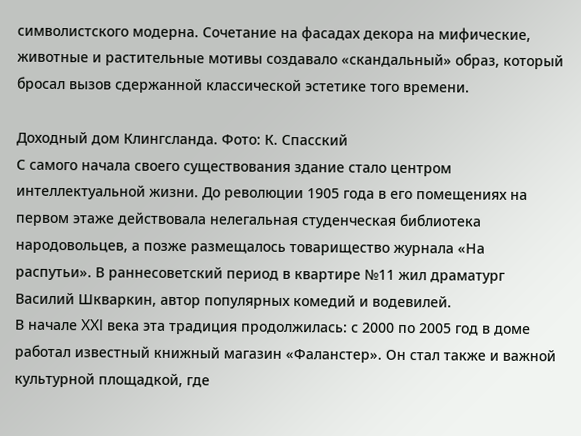символистского модерна. Сочетание на фасадах декора на мифические, животные и растительные мотивы создавало «скандальный» образ, который бросал вызов сдержанной классической эстетике того времени.

Доходный дом Клингсланда. Фото: К. Спасский
С самого начала своего существования здание стало центром интеллектуальной жизни. До революции 1905 года в его помещениях на первом этаже действовала нелегальная студенческая библиотека народовольцев, а позже размещалось товарищество журнала «На распутьи». В раннесоветский период в квартире №11 жил драматург Василий Шкваркин, автор популярных комедий и водевилей.
В начале XXI века эта традиция продолжилась: с 2000 по 2005 год в доме работал известный книжный магазин «Фаланстер». Он стал также и важной культурной площадкой, где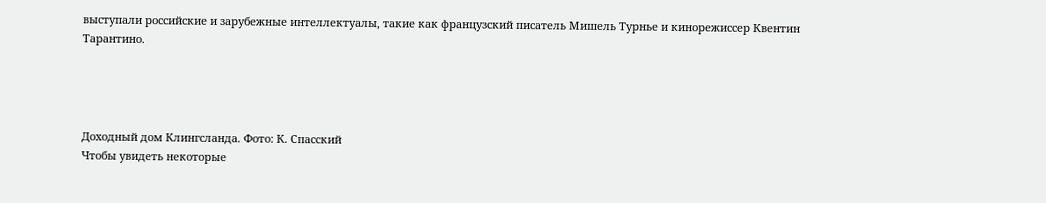выступали российские и зарубежные интеллектуалы, такие как французский писатель Мишель Турнье и кинорежиссер Квентин Тарантино.




Доходный дом Клингсланда. Фото: К. Спасский
Чтобы увидеть некоторые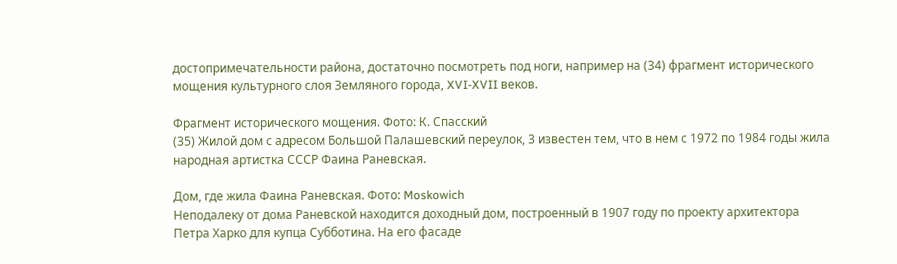достопримечательности района, достаточно посмотреть под ноги, например на (34) фрагмент исторического мощения культурного слоя Земляного города, XVI-XVII веков.

Фрагмент исторического мощения. Фото: К. Спасский
(35) Жилой дом с адресом Большой Палашевский переулок, 3 известен тем, что в нем с 1972 по 1984 годы жила народная артистка СССР Фаина Раневская.

Дом, где жила Фаина Раневская. Фото: Moskowich
Неподалеку от дома Раневской находится доходный дом, построенный в 1907 году по проекту архитектора Петра Харко для купца Субботина. На его фасаде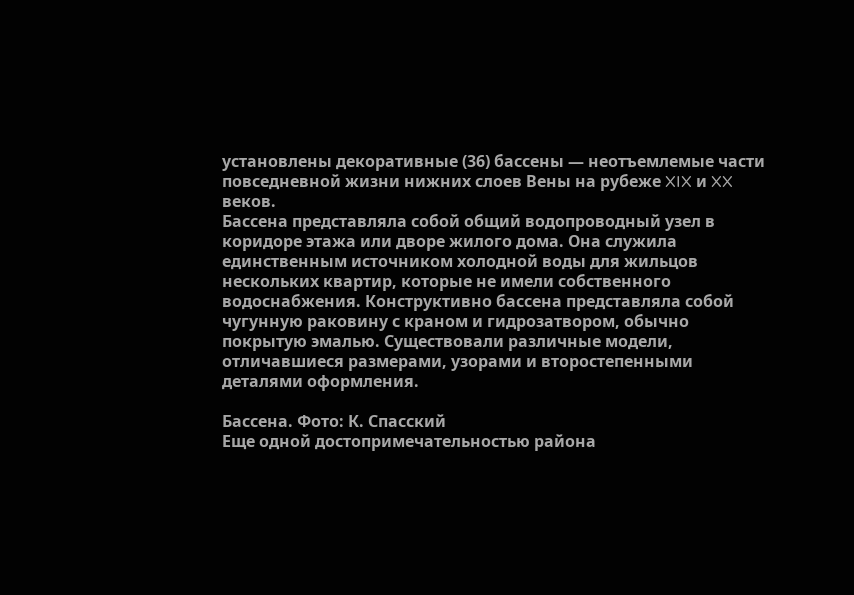установлены декоративные (36) бассены — неотъемлемые части повседневной жизни нижних слоев Вены на рубеже XIX и XX веков.
Бассена представляла собой общий водопроводный узел в коридоре этажа или дворе жилого дома. Она служила единственным источником холодной воды для жильцов нескольких квартир, которые не имели собственного водоснабжения. Конструктивно бассена представляла собой чугунную раковину с краном и гидрозатвором, обычно покрытую эмалью. Существовали различные модели, отличавшиеся размерами, узорами и второстепенными деталями оформления.

Бассена. Фото: К. Спасский
Еще одной достопримечательностью района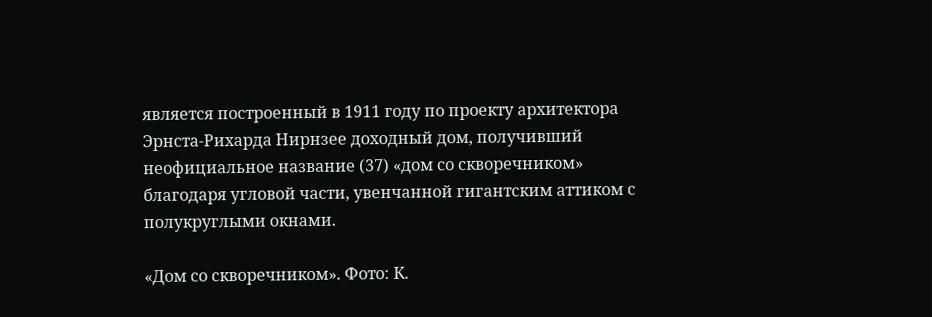является построенный в 1911 году по проекту архитектора Эрнста-Рихарда Нирнзее доходный дом, получивший неофициальное название (37) «дом со скворечником» благодаря угловой части, увенчанной гигантским аттиком с полукруглыми окнами.

«Дом со скворечником». Фото: К.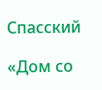Спасский

«Дом со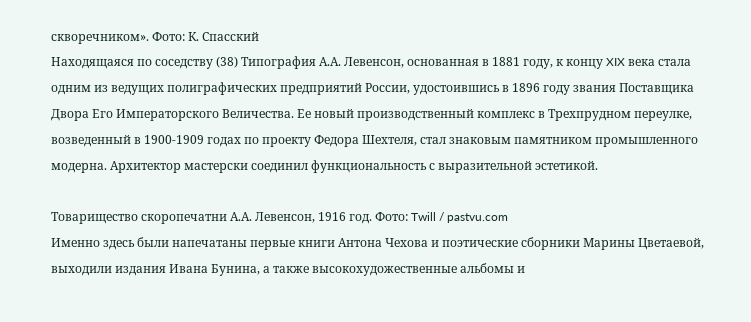скворечником». Фото: К. Спасский
Находящаяся по соседству (38) Типография А.А. Левенсон, основанная в 1881 году, к концу XIX века стала одним из ведущих полиграфических предприятий России, удостоившись в 1896 году звания Поставщика Двора Его Императорского Величества. Ее новый производственный комплекс в Трехпрудном переулке, возведенный в 1900-1909 годах по проекту Федора Шехтеля, стал знаковым памятником промышленного модерна. Архитектор мастерски соединил функциональность с выразительной эстетикой.

Товарищество скоропечатни А.А. Левенсон, 1916 год. Фото: Twill / pastvu.com
Именно здесь были напечатаны первые книги Антона Чехова и поэтические сборники Марины Цветаевой, выходили издания Ивана Бунина, а также высокохудожественные альбомы и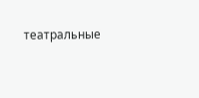театральные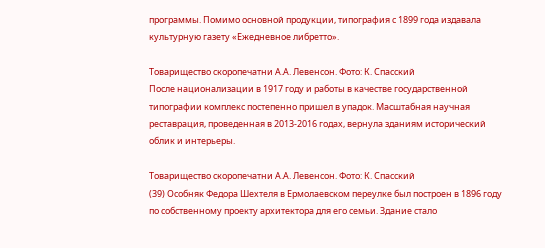программы. Помимо основной продукции, типография с 1899 года издавала культурную газету «Ежедневное либретто».

Товарищество скоропечатни А.А. Левенсон. Фото: К. Спасский
После национализации в 1917 году и работы в качестве государственной типографии комплекс постепенно пришел в упадок. Масштабная научная реставрация, проведенная в 2013-2016 годах, вернула зданиям исторический облик и интерьеры.

Товарищество скоропечатни А.А. Левенсон. Фото: К. Спасский
(39) Особняк Федора Шехтеля в Ермолаевском переулке был построен в 1896 году по собственному проекту архитектора для его семьи. Здание стало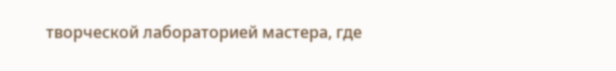творческой лабораторией мастера, где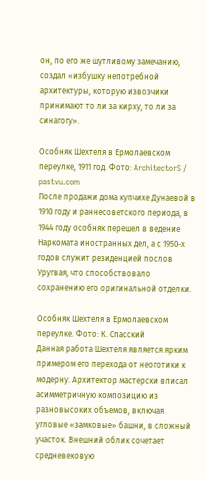он, по его же шутливому замечанию, создал «избушку непотребной архитектуры, которую извозчики принимают то ли за кирху, то ли за синагогу».

Особняк Шехтеля в Ермолаевском переулке, 1911 год. Фото: ArchitectorS / pastvu.com
После продажи дома купчихе Дунаевой в 1910 году и раннесоветского периода, в 1944 году особняк перешел в ведение Наркомата иностранных дел, а с 1950-х годов служит резиденцией послов Уругвая, что способствовало сохранению его оригинальной отделки.

Особняк Шехтеля в Ермолаевском переулке. Фото: К. Спасский
Данная работа Шехтеля является ярким примером его перехода от неоготики к модерну. Архитектор мастерски вписал асимметричную композицию из разновысоких объемов, включая угловые «замковые» башни, в сложный участок. Внешний облик сочетает средневековую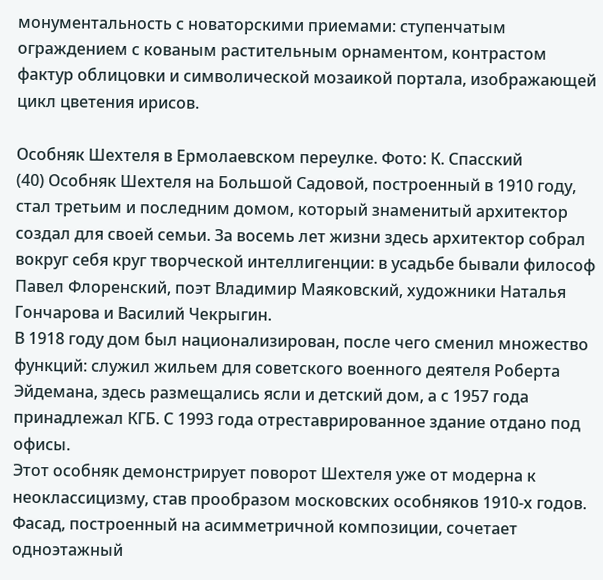монументальность с новаторскими приемами: ступенчатым ограждением с кованым растительным орнаментом, контрастом фактур облицовки и символической мозаикой портала, изображающей цикл цветения ирисов.

Особняк Шехтеля в Ермолаевском переулке. Фото: К. Спасский
(40) Особняк Шехтеля на Большой Садовой, построенный в 1910 году, стал третьим и последним домом, который знаменитый архитектор создал для своей семьи. За восемь лет жизни здесь архитектор собрал вокруг себя круг творческой интеллигенции: в усадьбе бывали философ Павел Флоренский, поэт Владимир Маяковский, художники Наталья Гончарова и Василий Чекрыгин.
В 1918 году дом был национализирован, после чего сменил множество функций: служил жильем для советского военного деятеля Роберта Эйдемана, здесь размещались ясли и детский дом, а с 1957 года принадлежал КГБ. С 1993 года отреставрированное здание отдано под офисы.
Этот особняк демонстрирует поворот Шехтеля уже от модерна к неоклассицизму, став прообразом московских особняков 1910-х годов. Фасад, построенный на асимметричной композиции, сочетает одноэтажный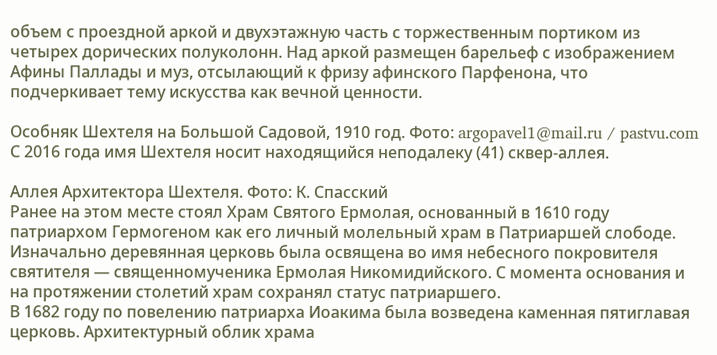объем с проездной аркой и двухэтажную часть с торжественным портиком из четырех дорических полуколонн. Над аркой размещен барельеф с изображением Афины Паллады и муз, отсылающий к фризу афинского Парфенона, что подчеркивает тему искусства как вечной ценности.

Особняк Шехтеля на Большой Садовой, 1910 год. Фото: argopavel1@mail.ru / pastvu.com
С 2016 года имя Шехтеля носит находящийся неподалеку (41) сквер-аллея.

Аллея Архитектора Шехтеля. Фото: К. Спасский
Ранее на этом месте стоял Храм Святого Ермолая, основанный в 1610 году патриархом Гермогеном как его личный молельный храм в Патриаршей слободе. Изначально деревянная церковь была освящена во имя небесного покровителя святителя — священномученика Ермолая Никомидийского. С момента основания и на протяжении столетий храм сохранял статус патриаршего.
В 1682 году по повелению патриарха Иоакима была возведена каменная пятиглавая церковь. Архитектурный облик храма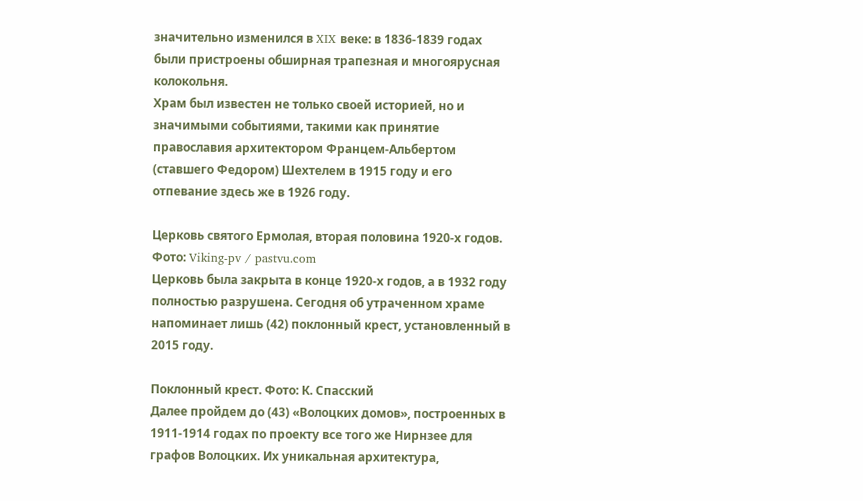значительно изменился в XIX веке: в 1836-1839 годах были пристроены обширная трапезная и многоярусная колокольня.
Храм был известен не только своей историей, но и значимыми событиями, такими как принятие православия архитектором Францем-Альбертом (ставшего Федором) Шехтелем в 1915 году и его отпевание здесь же в 1926 году.

Церковь святого Ермолая, вторая половина 1920-х годов. Фото: Viking-pv / pastvu.com
Церковь была закрыта в конце 1920-х годов, а в 1932 году полностью разрушена. Сегодня об утраченном храме напоминает лишь (42) поклонный крест, установленный в 2015 году.

Поклонный крест. Фото: К. Спасский
Далее пройдем до (43) «Волоцких домов», построенных в 1911-1914 годах по проекту все того же Нирнзее для графов Волоцких. Их уникальная архитектура,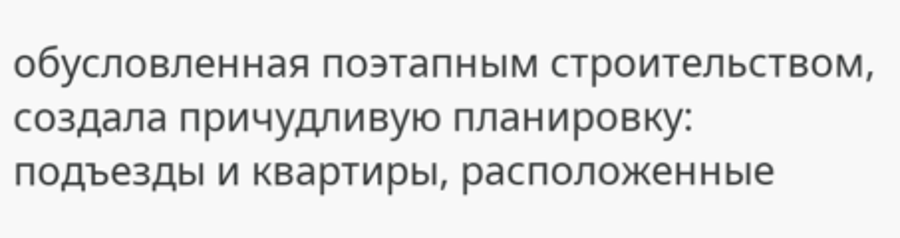обусловленная поэтапным строительством, создала причудливую планировку: подъезды и квартиры, расположенные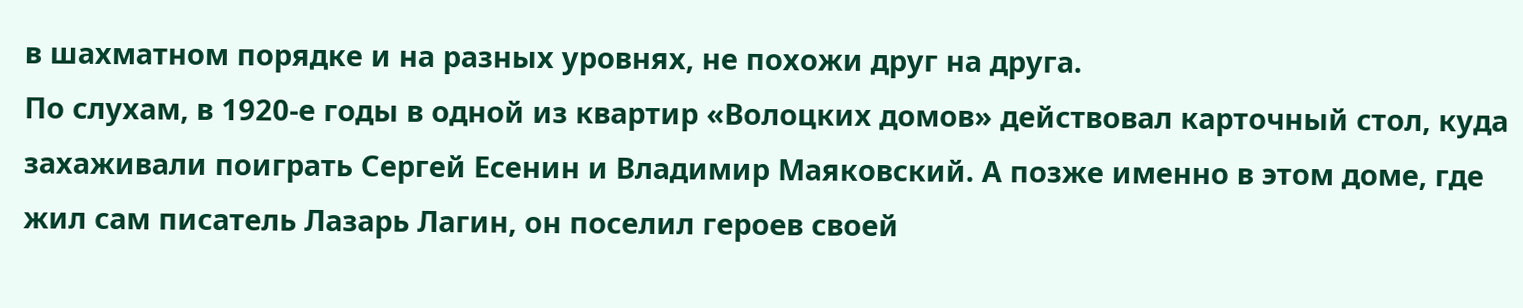в шахматном порядке и на разных уровнях, не похожи друг на друга.
По слухам, в 1920-е годы в одной из квартир «Волоцких домов» действовал карточный стол, куда захаживали поиграть Сергей Есенин и Владимир Маяковский. А позже именно в этом доме, где жил сам писатель Лазарь Лагин, он поселил героев своей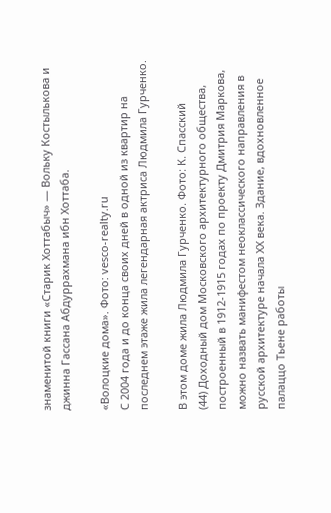знаменитой книги «Старик Хоттабыч» — Вольку Костылькова и джинна Гассана Абдуррахмана ибн Хоттаба.

«Волоцкие дома». Фото: vesco-realty.ru
С 2004 года и до конца своих дней в одной из квартир на последнем этаже жила легендарная актриса Людмила Гурченко.

В этом доме жила Людмила Гурченко. Фото: К. Спасский
(44) Доходный дом Московского архитектурного общества, построенный в 1912-1915 годах по проекту Дмитрия Маркова, можно назвать манифестом неоклассического направления в русской архитектуре начала XX века. Здание, вдохновленное палаццо Тьене работы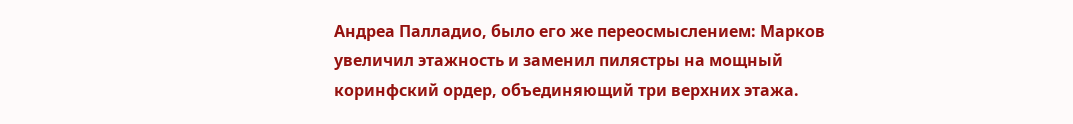Андреа Палладио, было его же переосмыслением: Марков увеличил этажность и заменил пилястры на мощный коринфский ордер, объединяющий три верхних этажа.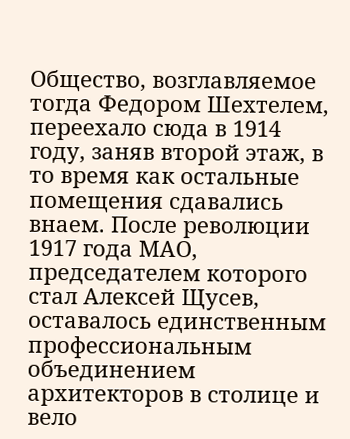Общество, возглавляемое тогда Федором Шехтелем, переехало сюда в 1914 году, заняв второй этаж, в то время как остальные помещения сдавались внаем. После революции 1917 года МАО, председателем которого стал Алексей Щусев, оставалось единственным профессиональным объединением архитекторов в столице и вело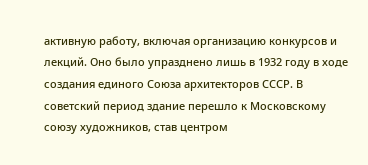активную работу, включая организацию конкурсов и лекций. Оно было упразднено лишь в 1932 году в ходе создания единого Союза архитекторов СССР. В советский период здание перешло к Московскому союзу художников, став центром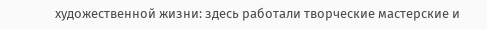художественной жизни: здесь работали творческие мастерские и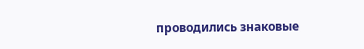проводились знаковые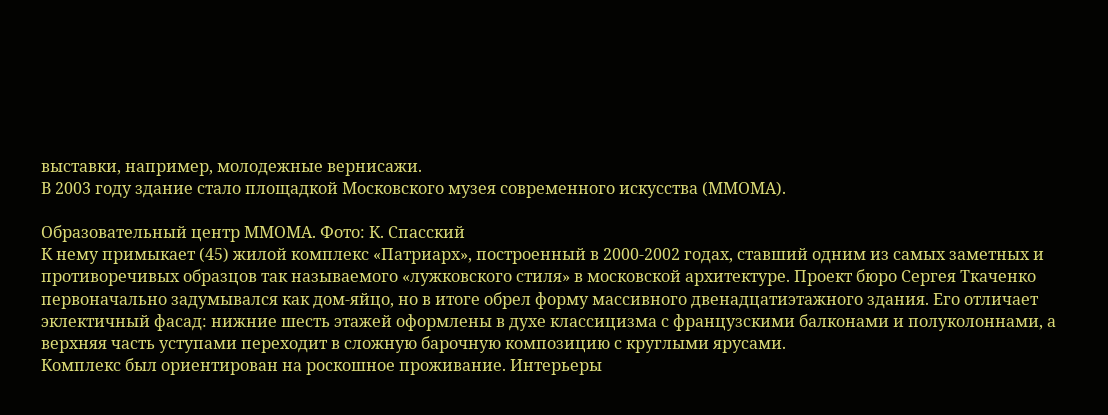выставки, например, молодежные вернисажи.
В 2003 году здание стало площадкой Московского музея современного искусства (ММОМА).

Образовательный центр ММОМА. Фото: К. Спасский
К нему примыкает (45) жилой комплекс «Патриарх», построенный в 2000-2002 годах, ставший одним из самых заметных и противоречивых образцов так называемого «лужковского стиля» в московской архитектуре. Проект бюро Сергея Ткаченко первоначально задумывался как дом-яйцо, но в итоге обрел форму массивного двенадцатиэтажного здания. Его отличает эклектичный фасад: нижние шесть этажей оформлены в духе классицизма с французскими балконами и полуколоннами, а верхняя часть уступами переходит в сложную барочную композицию с круглыми ярусами.
Комплекс был ориентирован на роскошное проживание. Интерьеры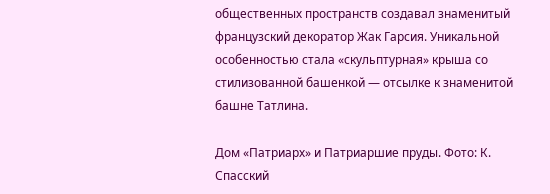общественных пространств создавал знаменитый французский декоратор Жак Гарсия. Уникальной особенностью стала «скульптурная» крыша со стилизованной башенкой — отсылке к знаменитой башне Татлина.

Дом «Патриарх» и Патриаршие пруды. Фото: К. Спасский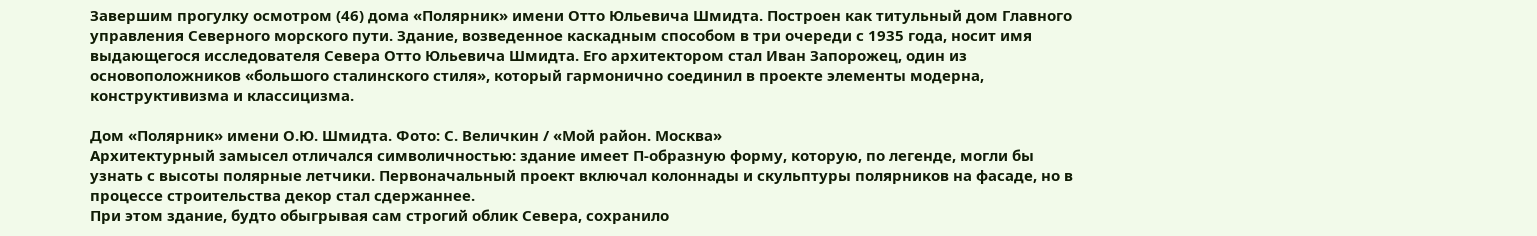Завершим прогулку осмотром (46) дома «Полярник» имени Отто Юльевича Шмидта. Построен как титульный дом Главного управления Северного морского пути. Здание, возведенное каскадным способом в три очереди с 1935 года, носит имя выдающегося исследователя Севера Отто Юльевича Шмидта. Его архитектором стал Иван Запорожец, один из основоположников «большого сталинского стиля», который гармонично соединил в проекте элементы модерна, конструктивизма и классицизма.

Дом «Полярник» имени О.Ю. Шмидта. Фото: С. Величкин / «Мой район. Москва»
Архитектурный замысел отличался символичностью: здание имеет П-образную форму, которую, по легенде, могли бы узнать с высоты полярные летчики. Первоначальный проект включал колоннады и скульптуры полярников на фасаде, но в процессе строительства декор стал сдержаннее.
При этом здание, будто обыгрывая сам строгий облик Севера, сохранило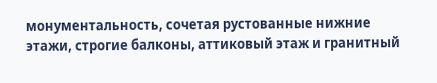монументальность, сочетая рустованные нижние этажи, строгие балконы, аттиковый этаж и гранитный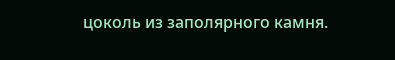цоколь из заполярного камня.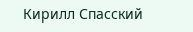Кирилл Спасский